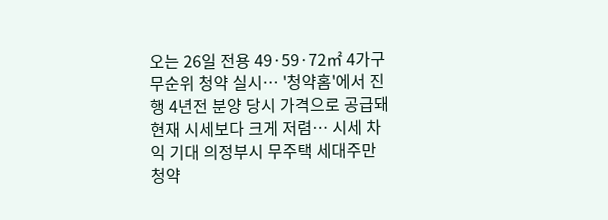오는 26일 전용 49·59·72㎡ 4가구 무순위 청약 실시… '청약홈'에서 진행 4년전 분양 당시 가격으로 공급돼 현재 시세보다 크게 저렴… 시세 차익 기대 의정부시 무주택 세대주만 청약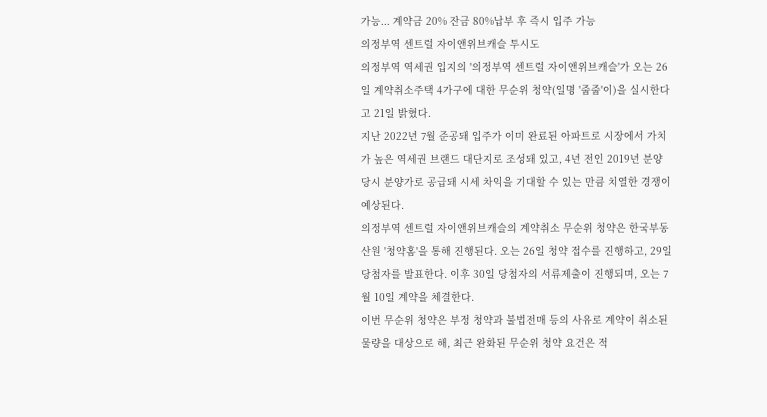가능... 계약금 20% 잔금 80%납부 후 즉시 입주 가능
의정부역 센트럴 자이앤위브캐슬 투시도
의정부역 역세권 입지의 '의정부역 센트럴 자이앤위브캐슬'가 오는 26일 계약취소주택 4가구에 대한 무순위 청약(일명 '줍줍'이)을 실시한다고 21일 밝혔다.
지난 2022년 7월 준공돼 입주가 이미 완료된 아파트로 시장에서 가치가 높은 역세권 브랜드 대단지로 조성돼 있고, 4년 전인 2019년 분양 당시 분양가로 공급돼 시세 차익을 기대할 수 있는 만큼 치열한 경쟁이 예상된다.
의정부역 센트럴 자이앤위브캐슬의 계약취소 무순위 청약은 한국부동산원 '청약홈'을 통해 진행된다. 오는 26일 청약 접수를 진행하고, 29일 당첨자를 발표한다. 이후 30일 당첨자의 서류제출이 진행되며, 오는 7월 10일 계약을 체결한다.
이번 무순위 청약은 부정 청약과 불법전매 등의 사유로 계약이 취소된 물량을 대상으로 해, 최근 완화된 무순위 청약 요건은 적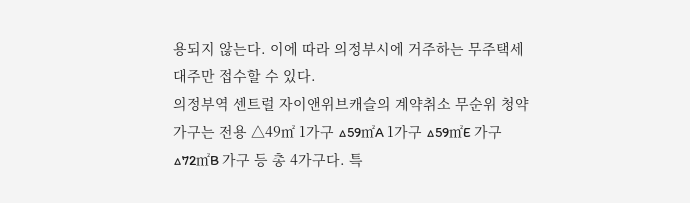용되지 않는다. 이에 따라 의정부시에 거주하는 무주택세대주만 접수할 수 있다.
의정부역 센트럴 자이앤위브캐슬의 계약취소 무순위 청약 가구는 전용 △49㎡ 1가구 △59㎡A 1가구 △59㎡E 가구 △72㎡B 가구 등 총 4가구다. 특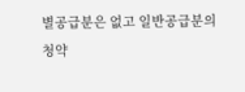별공급분은 없고 일반공급분의 청약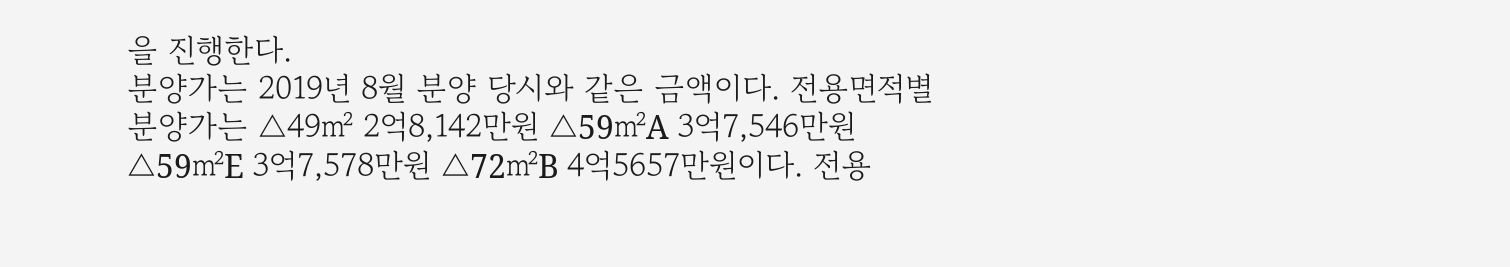을 진행한다.
분양가는 2019년 8월 분양 당시와 같은 금액이다. 전용면적별 분양가는 △49㎡ 2억8,142만원 △59㎡A 3억7,546만원 △59㎡E 3억7,578만원 △72㎡B 4억5657만원이다. 전용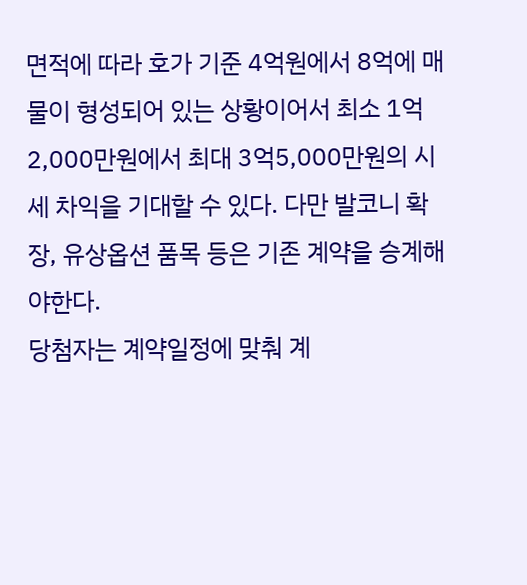면적에 따라 호가 기준 4억원에서 8억에 매물이 형성되어 있는 상황이어서 최소 1억2,000만원에서 최대 3억5,000만원의 시세 차익을 기대할 수 있다. 다만 발코니 확장, 유상옵션 품목 등은 기존 계약을 승계해야한다.
당첨자는 계약일정에 맞춰 계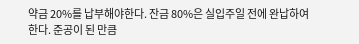약금 20%를 납부해야한다. 잔금 80%은 실입주일 전에 완납하여 한다. 준공이 된 만큼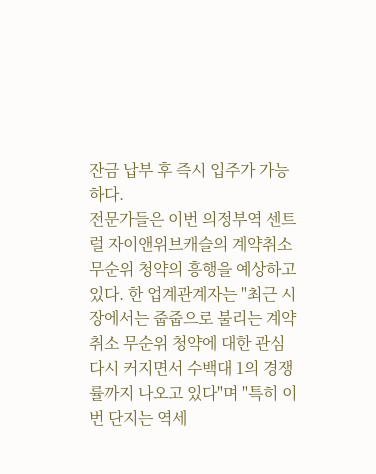잔금 납부 후 즉시 입주가 가능하다.
전문가들은 이번 의정부역 센트럴 자이앤위브캐슬의 계약취소 무순위 청약의 흥행을 예상하고 있다. 한 업계관계자는 "최근 시장에서는 줍줍으로 불리는 계약취소 무순위 청약에 대한 관심 다시 커지면서 수백대 1의 경쟁률까지 나오고 있다"며 "특히 이번 단지는 역세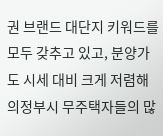권 브랜드 대단지 키워드를 모두 갖추고 있고, 분양가도 시세 대비 크게 저렴해 의정부시 무주택자들의 많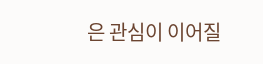은 관심이 이어질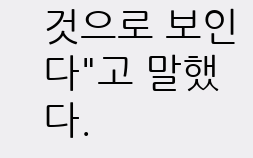것으로 보인다"고 말했다.